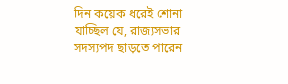দিন কয়েক ধরেই শোনা যাচ্ছিল যে, রাজ্যসভার সদস্যপদ ছাড়তে পারেন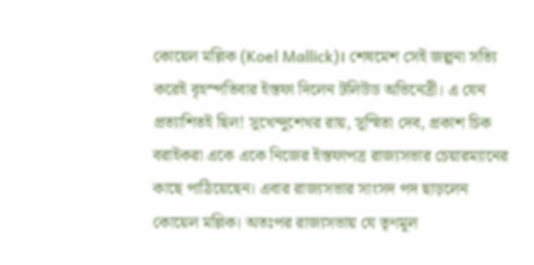কোয়েল মল্লিক (Koel Mallick)। শেষমেশ সেই জল্পনা সত্যি করেই বৃহস্পতিবার ইস্তফা দিলেন টলিউড অভিনেত্রী। এ যেন প্রত্যাশিতই ছিল! সুখেন্দুশেখর রায়, সুস্মিতা দেব, প্রকাশ চিক বরাইকরা একে একে নিজের ইস্তফাপত্র রাজ্যসভার চেয়ারম্যানের কাছে পাঠিয়েছেন। এবার রাজ্যসভার সাংসদ পদ ছাড়লেন কোয়েল মল্লিক। অতঃপর রাজ্যসভায় যে তৃণমূল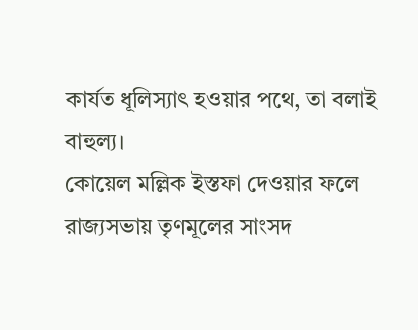কার্যত ধূলিস্যাৎ হওয়ার পথে, তা বলাই বাহুল্য।
কোয়েল মল্লিক ইস্তফা দেওয়ার ফলে রাজ্যসভায় তৃণমূলের সাংসদ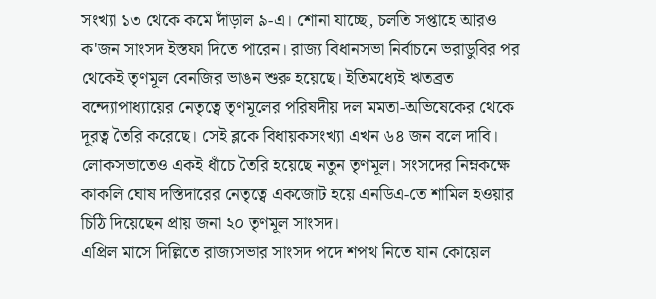সংখ্যা ১৩ থেকে কমে দাঁড়াল ৯-এ। শোনা যাচ্ছে, চলতি সপ্তাহে আরও ক'জন সাংসদ ইস্তফা দিতে পারেন। রাজ্য বিধানসভা নির্বাচনে ভরাডুবির পর থেকেই তৃণমূল বেনজির ভাঙন শুরু হয়েছে। ইতিমধ্যেই ঋতব্রত বন্দ্যোপাধ্যায়ের নেতৃত্বে তৃণমূলের পরিষদীয় দল মমতা-অভিষেকের থেকে দূরত্ব তৈরি করেছে। সেই ব্লকে বিধায়কসংখ্যা এখন ৬৪ জন বলে দাবি। লোকসভাতেও একই ধাঁচে তৈরি হয়েছে নতুন তৃণমূল। সংসদের নিম্নকক্ষে কাকলি ঘোষ দস্তিদারের নেতৃত্বে একজোট হয়ে এনডিএ-তে শামিল হওয়ার চিঠি দিয়েছেন প্রায় জনা ২০ তৃণমূল সাংসদ।
এপ্রিল মাসে দিল্লিতে রাজ্যসভার সাংসদ পদে শপথ নিতে যান কোয়েল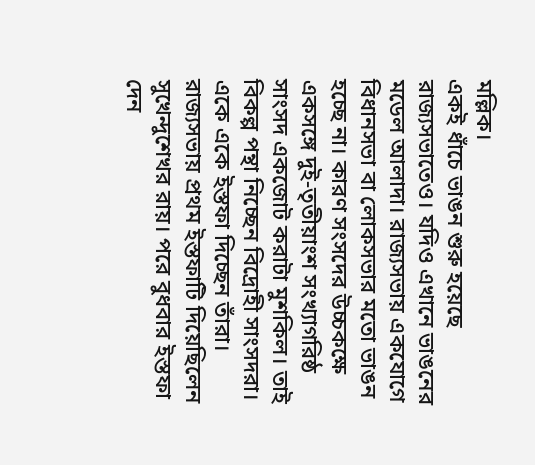মল্লিক।
একই ধাঁচে ভাঙন শুরু হয়েছে রাজ্যসভাতেও। যদিও এখানে ভাঙনের মডেল আলাদা। রাজ্যসভায় একযোগে বিধানসভা বা লোকসভার মতো ভাঙন হচ্ছে না। কারণ সংসদের উচ্চকক্ষে একসঙ্গে দুই-তৃতীয়াংশ সংখ্যাগরিষ্ঠ সাংসদ একজোট করাটা মুশকিল। তাই বিকল্প পন্থা নিচ্ছেন বিদ্রোহী সাংসদরা। একে একে ইস্তফা দিচ্ছেন তাঁরা। রাজ্যসভায় প্রথম ইস্তফাটি দিয়েছিলেন সুখেন্দুশেখর রায়। পরে বুধবার ইস্তফা দেন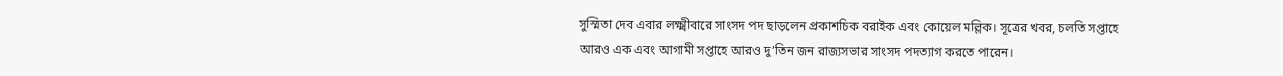সুস্মিতা দেব এবার লক্ষ্মীবারে সাংসদ পদ ছাড়লেন প্রকাশচিক বরাইক এবং কোয়েল মল্লিক। সূত্রের খবর, চলতি সপ্তাহে আরও এক এবং আগামী সপ্তাহে আরও দু’তিন জন রাজ্যসভার সাংসদ পদত্যাগ করতে পারেন।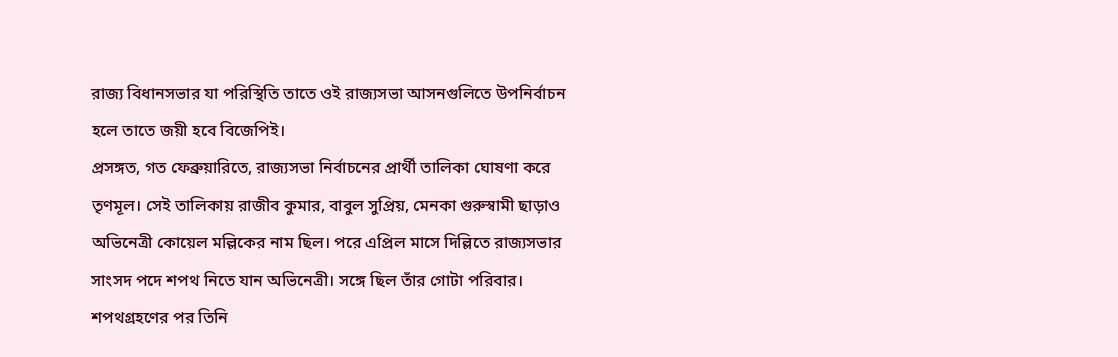রাজ্য বিধানসভার যা পরিস্থিতি তাতে ওই রাজ্যসভা আসনগুলিতে উপনির্বাচন হলে তাতে জয়ী হবে বিজেপিই।
প্রসঙ্গত, গত ফেব্রুয়ারিতে, রাজ্যসভা নির্বাচনের প্রার্থী তালিকা ঘোষণা করে তৃণমূল। সেই তালিকায় রাজীব কুমার, বাবুল সুপ্রিয়, মেনকা গুরুস্বামী ছাড়াও অভিনেত্রী কোয়েল মল্লিকের নাম ছিল। পরে এপ্রিল মাসে দিল্লিতে রাজ্যসভার সাংসদ পদে শপথ নিতে যান অভিনেত্রী। সঙ্গে ছিল তাঁর গোটা পরিবার। শপথগ্রহণের পর তিনি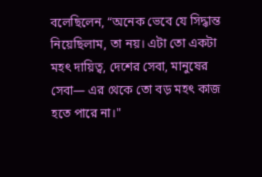বলেছিলেন, “অনেক ভেবে যে সিদ্ধান্ত নিয়েছিলাম, তা নয়। এটা তো একটা মহৎ দায়িত্ব, দেশের সেবা, মানুষের সেবা— এর থেকে তো বড় মহৎ কাজ হতে পারে না।"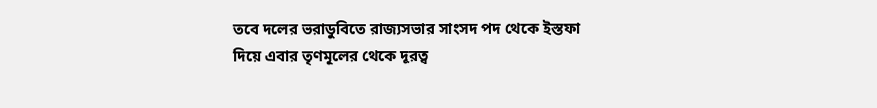তবে দলের ভরাডুবিতে রাজ্যসভার সাংসদ পদ থেকে ইস্তফা দিয়ে এবার তৃণমূলের থেকে দূরত্ব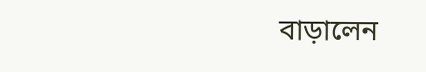বাড়ালেন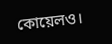কোয়েলও।